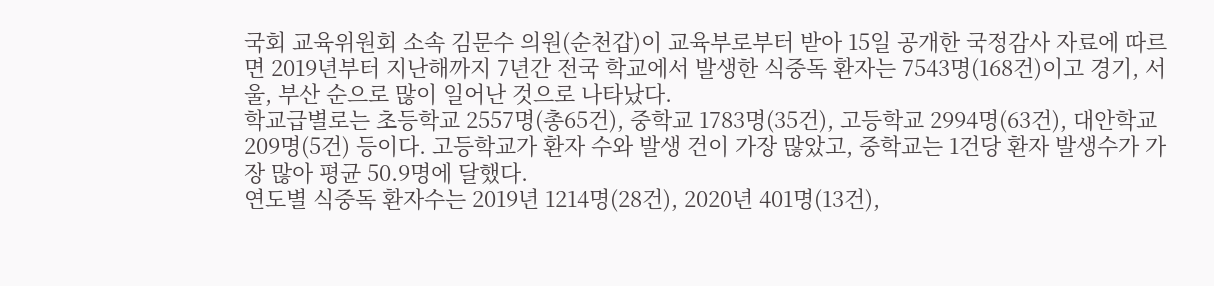국회 교육위원회 소속 김문수 의원(순천갑)이 교육부로부터 받아 15일 공개한 국정감사 자료에 따르면 2019년부터 지난해까지 7년간 전국 학교에서 발생한 식중독 환자는 7543명(168건)이고 경기, 서울, 부산 순으로 많이 일어난 것으로 나타났다.
학교급별로는 초등학교 2557명(총65건), 중학교 1783명(35건), 고등학교 2994명(63건), 대안학교 209명(5건) 등이다. 고등학교가 환자 수와 발생 건이 가장 많았고, 중학교는 1건당 환자 발생수가 가장 많아 평균 50.9명에 달했다.
연도별 식중독 환자수는 2019년 1214명(28건), 2020년 401명(13건),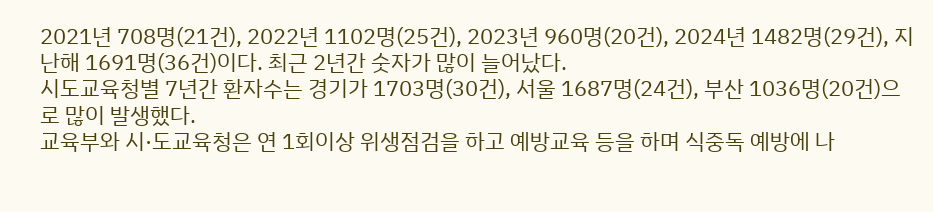2021년 708명(21건), 2022년 1102명(25건), 2023년 960명(20건), 2024년 1482명(29건), 지난해 1691명(36건)이다. 최근 2년간 숫자가 많이 늘어났다.
시도교육청별 7년간 환자수는 경기가 1703명(30건), 서울 1687명(24건), 부산 1036명(20건)으로 많이 발생했다.
교육부와 시·도교육청은 연 1회이상 위생점검을 하고 예방교육 등을 하며 식중독 예방에 나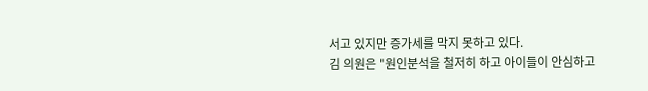서고 있지만 증가세를 막지 못하고 있다.
김 의원은 "원인분석을 철저히 하고 아이들이 안심하고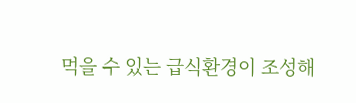먹을 수 있는 급식환경이 조성해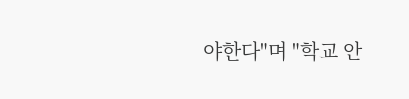야한다"며 "학교 안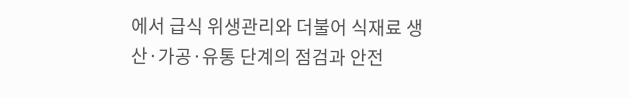에서 급식 위생관리와 더불어 식재료 생산·가공·유통 단계의 점검과 안전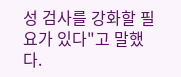성 검사를 강화할 필요가 있다"고 말했다.